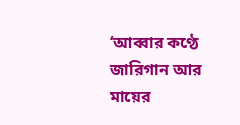‘আব্বার কণ্ঠে জারিগান আর মায়ের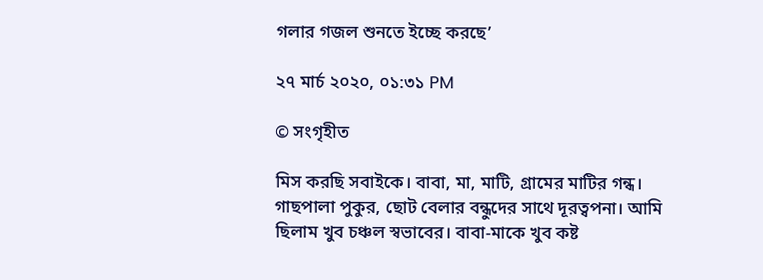গলার গজল শুনতে ইচ্ছে করছে’

২৭ মার্চ ২০২০, ০১:৩১ PM

© সংগৃহীত

মিস করছি সবাইকে। বাবা, মা, মাটি, গ্রামের মাটির গন্ধ। গাছপালা পুকুর, ছোট বেলার বন্ধুদের সাথে দূরত্বপনা। আমি ছিলাম খুব চঞ্চল স্বভাবের। বাবা-মাকে খুব কষ্ট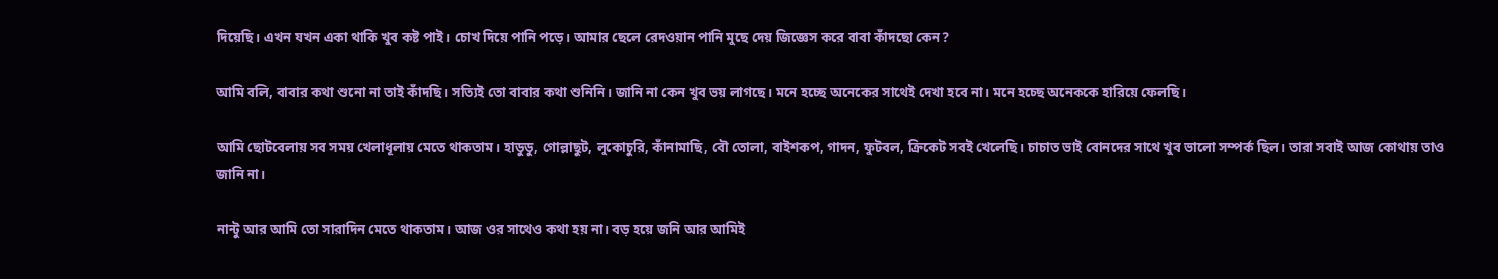দিয়েছি। এখন যখন একা থাকি খুব কষ্ট পাই। চোখ দিয়ে পানি পড়ে। আমার ছেলে রেদওয়ান পানি মুছে দেয় জিজ্ঞেস করে বাবা কাঁদছো কেন?

আমি বলি, বাবার কথা শুনো না তাই কাঁদছি। সত্যিই তো বাবার কথা শুনিনি। জানি না কেন খুব ভয় লাগছে। মনে হচ্ছে অনেকের সাথেই দেখা হবে না। মনে হচ্ছে অনেককে হারিয়ে ফেলছি।

আমি ছোটবেলায় সব সময় খেলাধূলায় মেতে থাকতাম। হাডুডু, গোল্লাছুট, লুকোচুরি, কাঁনামাছি, বৌ তোলা, বাইশকপ, গাদন, ফুটবল, ক্রিকেট সবই খেলেছি। চাচাত ভাই বোনদের সাথে খুব ভালো সম্পর্ক ছিল। তারা সবাই আজ কোথায় তাও জানি না।

নান্টু আর আমি তো সারাদিন মেতে থাকতাম। আজ ওর সাথেও কথা হয় না। বড় হয়ে জনি আর আমিই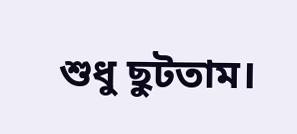শুধু ছুটতাম।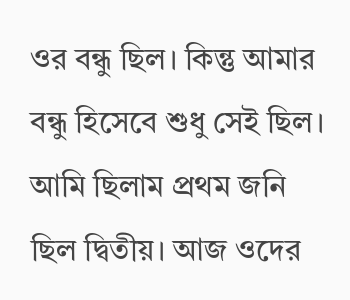ওর বন্ধু ছিল। কিন্তু আমার বন্ধু হিসেবে শুধু সেই ছিল। আমি ছিলাম প্রথম জনি ছিল দ্বিতীয়। আজ ওদের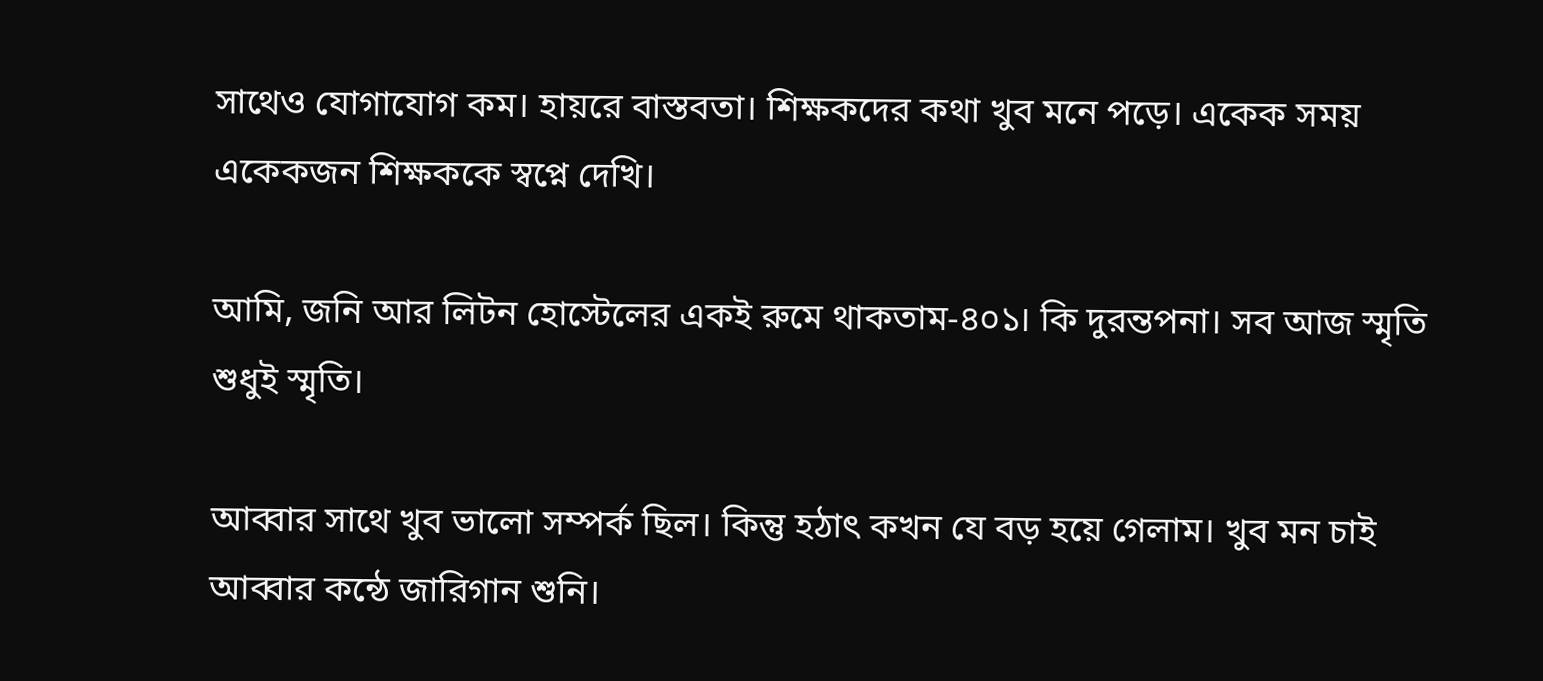সাথেও যোগাযোগ কম। হায়রে বাস্তবতা। শিক্ষকদের কথা খুব মনে পড়ে। একেক সময় একেকজন শিক্ষককে স্বপ্নে দেখি।

আমি, জনি আর লিটন হোস্টেলের একই রুমে থাকতাম-৪০১। কি দুরন্তপনা। সব আজ স্মৃতি শুধুই স্মৃতি।

আব্বার সাথে খুব ভালো সম্পর্ক ছিল। কিন্তু হঠাৎ কখন যে বড় হয়ে গেলাম। খুব মন চাই আব্বার কন্ঠে জারিগান শুনি।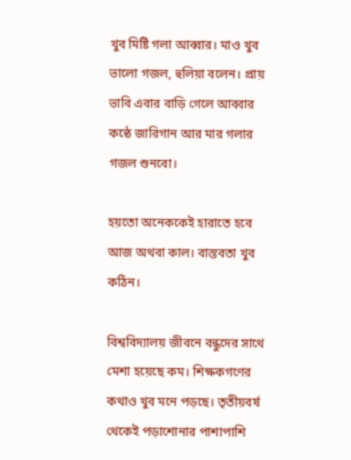খুব মিষ্টি গলা আব্বার। মাও খুব ভালো গজল, হুলিয়া বলেন। প্রায় ভাবি এবার বাড়ি গেলে আব্বার কন্ঠে জারিগান আর মার গলার গজল শুনবো।

হয়তো অনেককেই হারাতে হবে আজ অথবা কাল। বাস্তবতা খুব কঠিন।

বিশ্ববিদ্যালয় জীবনে বন্ধুদের সাথে মেশা হয়েছে কম। শিক্ষকগণের কথাও খুব মনে পড়ছে। তৃতীয়বর্ষ  থেকেই পড়াশোনার পাশাপাশি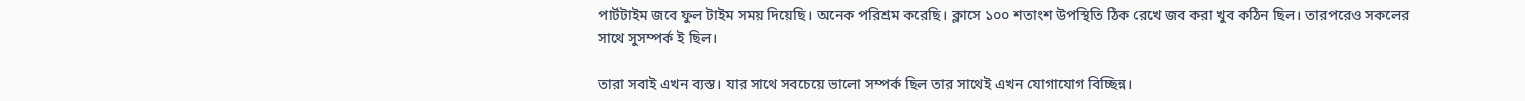পার্টটাইম জবে ফুল টাইম সময় দিয়েছি। অনেক পরিশ্রম করেছি। ক্লাসে ১০০ শতাংশ উপস্থিতি ঠিক রেখে জব করা খুব কঠিন ছিল। তারপরেও সকলের সাথে সুসম্পর্ক ই ছিল।

তারা সবাই এখন ব্যস্ত। যার সাথে সবচেয়ে ভালো সম্পর্ক ছিল তার সাথেই এখন যোগাযোগ বিচ্ছিন্ন।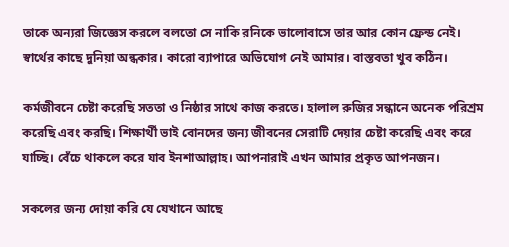তাকে অন্যরা জিজ্ঞেস করলে বলতো সে নাকি রনিকে ভালোবাসে তার আর কোন ফ্রেন্ড নেই। স্বার্থের কাছে দুনিয়া অন্ধকার। কারো ব্যাপারে অভিযোগ নেই আমার। বাস্তবতা খুব কঠিন।

কর্মজীবনে চেষ্টা করেছি সততা ও নিষ্ঠার সাথে কাজ করতে। হালাল রুজির সন্ধানে অনেক পরিশ্রম করেছি এবং করছি। শিক্ষার্থী ভাই বোনদের জন্য জীবনের সেরাটি দেয়ার চেষ্টা করেছি এবং করে যাচ্ছি। বেঁচে থাকলে করে যাব ইনশাআল্লাহ। আপনারাই এখন আমার প্রকৃত আপনজন।

সকলের জন্য দোয়া করি যে যেখানে আছে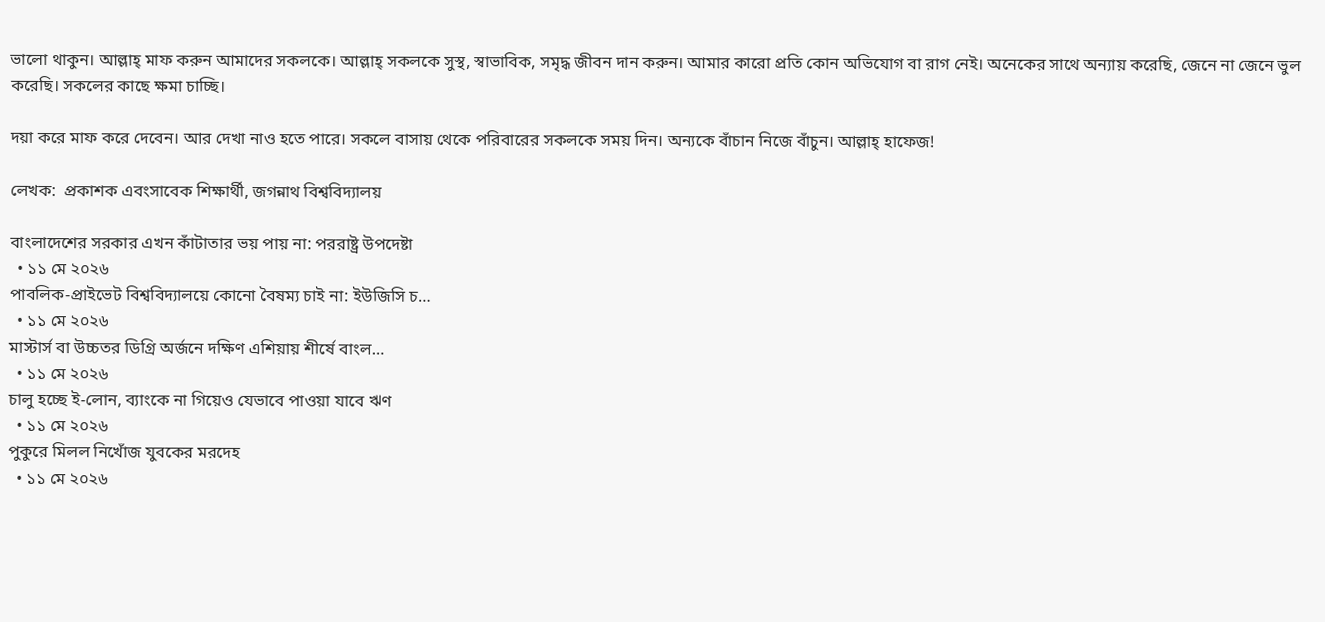ভালো থাকুন। আল্লাহ্ মাফ করুন আমাদের সকলকে। আল্লাহ্ সকলকে সুস্থ, স্বাভাবিক, সমৃদ্ধ জীবন দান করুন। আমার কারো প্রতি কোন অভিযোগ বা রাগ নেই। অনেকের সাথে অন্যায় করেছি, জেনে না জেনে ভুল করেছি। সকলের কাছে ক্ষমা চাচ্ছি।

দয়া করে মাফ করে দেবেন। আর দেখা নাও হতে পারে। সকলে বাসায় থেকে পরিবারের সকলকে সময় দিন। অন্যকে বাঁচান নিজে বাঁচুন। আল্লাহ্ হাফেজ!

লেখক:  প্রকাশক এবংসাবেক শিক্ষার্থী, জগন্নাথ বিশ্ববিদ্যালয়

বাংলাদেশের সরকার এখন কাঁটাতার ভয় পায় না: পররাষ্ট্র উপদেষ্টা
  • ১১ মে ২০২৬
পাবলিক-প্রাইভেট বিশ্ববিদ্যালয়ে কোনো বৈষম্য চাই না: ইউজিসি চ…
  • ১১ মে ২০২৬
মাস্টার্স বা উচ্চতর ডিগ্রি অর্জনে দক্ষিণ এশিয়ায় শীর্ষে বাংল…
  • ১১ মে ২০২৬
চালু হচ্ছে ই-লোন, ব্যাংকে না গিয়েও যেভাবে পাওয়া যাবে ঋণ
  • ১১ মে ২০২৬
পুকুরে মিলল নিখোঁজ যুবকের মরদেহ
  • ১১ মে ২০২৬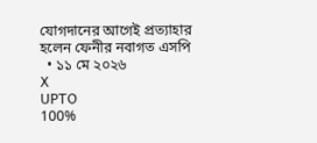যোগদানের আগেই প্রত্যাহার হলেন ফেনীর নবাগত এসপি
  • ১১ মে ২০২৬
X
UPTO
100%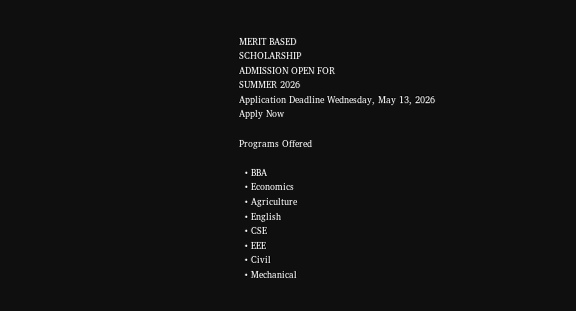MERIT BASED
SCHOLARSHIP
ADMISSION OPEN FOR
SUMMER 2026
Application Deadline Wednesday, May 13, 2026
Apply Now

Programs Offered

  • BBA
  • Economics
  • Agriculture
  • English
  • CSE
  • EEE
  • Civil
  • Mechanical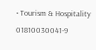• Tourism & Hospitality
01810030041-9